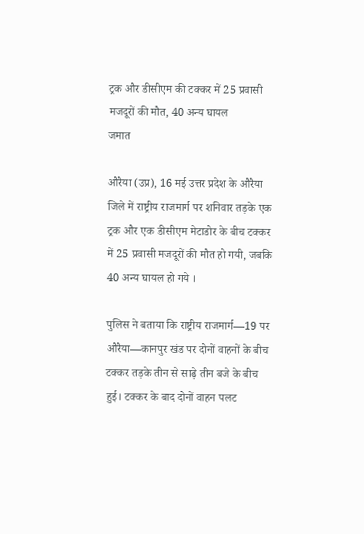ट्रक और डीसीएम की टक्कर में 25 प्रवासी मजदूरों की मौत, 40 अन्य घायल
जमात

औरैया (उप्र), 16 मई उत्तर प्रदेश के औरैया जिले में राष्ट्रीय राजमार्ग पर शनिवार तड़के एक ट्रक और एक डीसीएम मेटाडोर के बीच टक्कर में 25 प्रवासी मजदूरों की मौत हो गयी, जबकि 40 अन्य घायल हो गये ।

पुलिस ने बताया कि राष्ट्रीय राजमार्ग—19 पर औरैया—कानपुर खंड पर दोनों वाहनों के बीच टक्कर तड़के तीन से साढ़े तीन बजे के बीच हुई। टक्कर के बाद दोनों वाहन पलट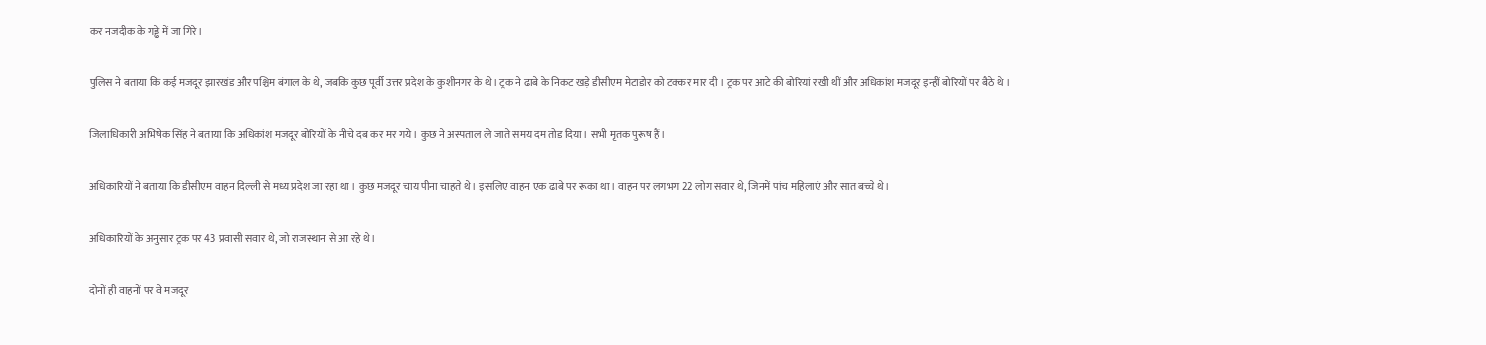कर नजदीक के गड्ढे में जा गिरे।

पुलिस ने बताया कि कई मजदूर झारखंड और पश्चिम बंगाल के थे, जबकि कुछ पूर्वी उत्तर प्रदेश के कुशीनगर के थे। ट्रक ने ढाबे के निकट खड़े डीसीएम मेटाडोर को टक्कर मार दी । ट्रक पर आटे की बोरियां रखी थीं और अधिकांश मजदूर इन्हीं बोरियों पर बैठे थे ।

जिलाधिकारी अभिषेक सिंह ने बताया कि अधिकांश मजदूर बोरियों के नीचे दब कर मर गये। कुछ ने अस्पताल ले जाते समय दम तोड दिया। सभी मृतक पुरूष हैं।

अधिकारियों ने बताया कि डीसीएम वाहन दिल्ली से मध्य प्रदेश जा रहा था । कुछ मजदूर चाय पीना चाहते थे। इसलिए वाहन एक ढाबे पर रूका था। वाहन पर लगभग 22 लोग सवार थे, जिनमें पांच महिलाएं और सात बच्चे थे।

अधिकारियों के अनुसार ट्रक पर 43 प्रवासी सवार थे, जो राजस्थान से आ रहे थे।

दोनों ही वाहनों पर वे मजदूर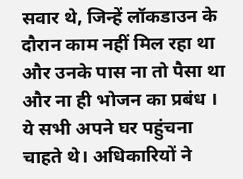सवार थे, जिन्हें लॉकडाउन के दौरान काम नहीं मिल रहा था और उनके पास ना तो पैसा था और ना ही भोजन का प्रबंध । ये सभी अपने घर पहुंचना चाहते थे। अधिकारियों ने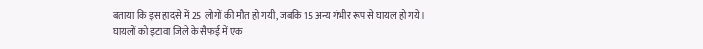बताया कि इस हादसे में 25 लोगों की मौत हो गयी, जबकि 15 अन्य गंभीर रूप से घायल हो गये। घायलों को इटावा जिले के सैफई में एक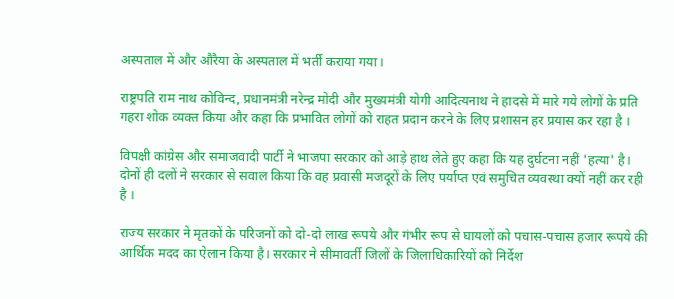अस्पताल में और औरैया के अस्पताल में भर्ती कराया गया।

राष्ट्रपति राम नाथ कोविन्द, प्रधानमंत्री नरेन्द्र मोदी और मुख्यमंत्री योगी आदित्यनाथ ने हादसे में मारे गये लोगों के प्रति गहरा शोक व्यक्त किया और कहा कि प्रभावित लोगों को राहत प्रदान करने के लिए प्रशासन हर प्रयास कर रहा है ।

विपक्षी कांग्रेस और समाजवादी पार्टी ने भाजपा सरकार को आड़े हाथ लेते हुए कहा कि यह दुर्घटना नहीं 'हत्या' है। दोनों ही दलों ने सरकार से सवाल किया कि वह प्रवासी मजदूरों के लिए पर्याप्त एवं समुचित व्यवस्था क्यों नहीं कर रही है ।

राज्य सरकार ने मृतकों के परिजनों को दो-दो लाख रूपये और गंभीर रूप से घायलों को पचास-पचास हजार रूपये की आर्थिक मदद का ऐलान किया है। सरकार ने सीमावर्ती जिलों के जिलाधिकारियों को निर्देश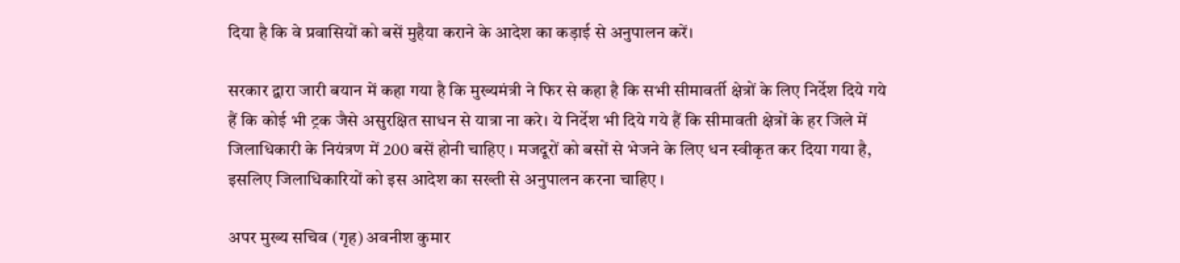दिया है कि वे प्रवासियों को बसें मुहैया कराने के आदेश का कड़ाई से अनुपालन करें।

सरकार द्वारा जारी बयान में कहा गया है कि मुख्यमंत्री ने फिर से कहा है कि सभी सीमावर्ती क्षेत्रों के लिए निर्देश दिये गये हैं कि कोई भी ट्रक जैसे असुरक्षित साधन से यात्रा ना करे। ये निर्देश भी दिये गये हैं कि सीमावती क्षेत्रों के हर जिले में जिलाधिकारी के नियंत्रण में 200 बसें होनी चाहिए । मजदूरों को बसों से भेजने के लिए धन स्वीकृत कर दिया गया है, इसलिए जिलाधिकारियों को इस आदेश का सख्ती से अनुपालन करना चाहिए ।

अपर मुख्य सचिव (गृह) अवनीश कुमार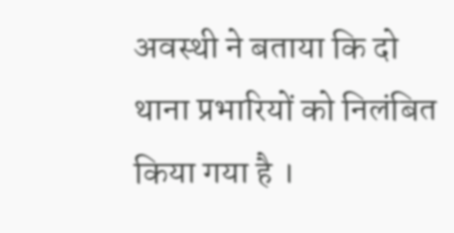अवस्थी ने बताया कि दो थाना प्रभारियों को निलंबित किया गया है ।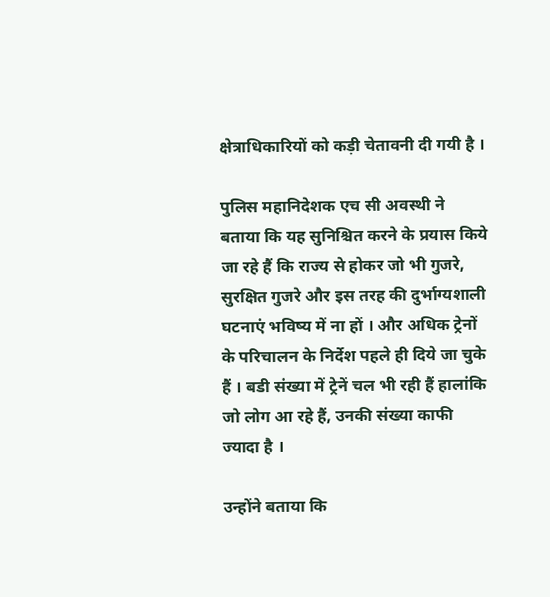क्षेत्राधिकारियों को कड़ी चेतावनी दी गयी है ।

पुलिस महानिदेशक एच सी अवस्थी ने बताया कि यह सुनिश्चित करने के प्रयास किये जा रहे हैं कि राज्य से होकर जो भी गुजरे, सुरक्षित गुजरे और इस तरह की दुर्भाग्यशाली घटनाएं भविष्य में ना हों । और अधिक ट्रेनों के परिचालन के निर्देश पहले ही दिये जा चुके हैं । बडी संख्या में ट्रेनें चल भी रही हैं हालांकि जो लोग आ रहे हैं, उनकी संख्या काफी ज्यादा है ।

उन्होंने बताया कि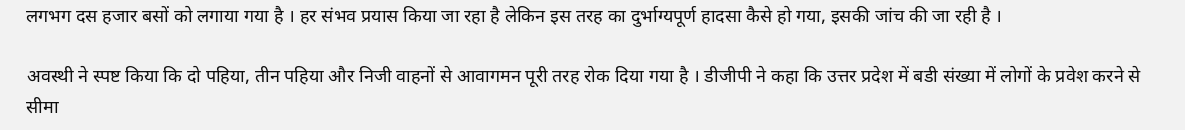लगभग दस हजार बसों को लगाया गया है । हर संभव प्रयास किया जा रहा है लेकिन इस तरह का दुर्भाग्यपूर्ण हादसा कैसे हो गया, इसकी जांच की जा रही है ।

अवस्थी ने स्पष्ट किया कि दो पहिया, तीन पहिया और निजी वाहनों से आवागमन पूरी तरह रोक दिया गया है । डीजीपी ने कहा कि उत्तर प्रदेश में बडी संख्या में लोगों के प्रवेश करने से सीमा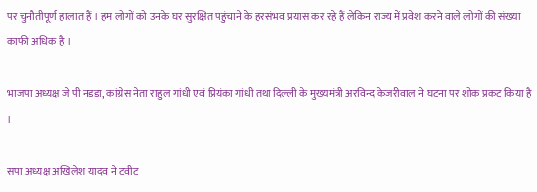पर चुनौतीपूर्ण हालात हैं । हम लोगों को उनके घर सुरक्षित पहुंचाने के हरसंभव प्रयास कर रहे हैं लेकिन राज्य में प्रवेश करने वाले लोगों की संख्या काफी अधिक है ।

भाजपा अध्यक्ष जे पी नडडा, कांग्रेस नेता राहुल गांधी एवं प्रियंका गांधी तथा दिल्ली के मुख्यमंत्री अरविन्द केजरीवाल ने घटना पर शोक प्रकट किया है ।

सपा अध्यक्ष अखिलेश यादव ने टवीट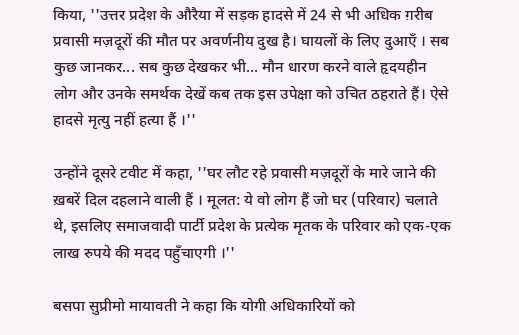किया, ''उत्तर प्रदेश के औरैया में सड़क हादसे में 24 से भी अधिक ग़रीब प्रवासी मज़दूरों की मौत पर अवर्णनीय दुख है। घायलों के लिए दुआएँ । सब कुछ जानकर... सब कुछ देखकर भी... मौन धारण करने वाले हृदयहीन लोग और उनके समर्थक देखें कब तक इस उपेक्षा को उचित ठहराते हैं। ऐसे हादसे मृत्यु नहीं हत्या हैं ।''

उन्होंने दूसरे टवीट में कहा, ''घर लौट रहे प्रवासी मज़दूरों के मारे जाने की ख़बरें दिल दहलाने वाली हैं । मूलत: ये वो लोग हैं जो घर (परिवार) चलाते थे, इसलिए समाजवादी पार्टी प्रदेश के प्रत्येक मृतक के परिवार को एक-एक लाख रुपये की मदद पहुँचाएगी ।''

बसपा सुप्रीमो मायावती ने कहा कि योगी अधिकारियों को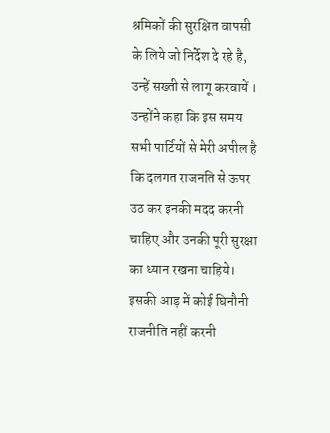श्रमिकों की सुरक्षित वापसी के लिये जो निर्देश दे रहे है, उन्हें सख्ती से लागू करवायें । उन्होंने कहा कि इस समय सभी पार्टियों से मेरी अपील है कि दलगत राजनति से ऊपर उठ कर इनकी मदद करनी चाहिए और उनकी पूरी सुरक्षा का ध्यान रखना चाहिये। इसकी आड़ में कोई घिनौनी राजनीति नहीं करनी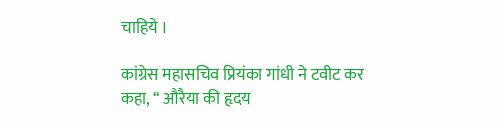चाहिये ।

कांग्रेस महासचिव प्रियंका गांधी ने टवीट कर कहा, ‘‘ औरैया की हृदय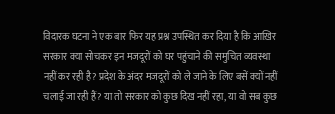विदारक घटना ने एक बार फिर यह प्रश्न उपस्थित कर दिया है कि आख़िर सरकार क्या सोचकर इन मजदूरों को घर पहुंचाने की समुचित व्यवस्था नहीं कर रही है? प्रदेश के अंदर मजदूरों को ले जाने के लिए बसें क्यों नहीं चलाई जा रही हैं? या तो सरकार को कुछ दिख नहीं रहा, या वो सब कुछ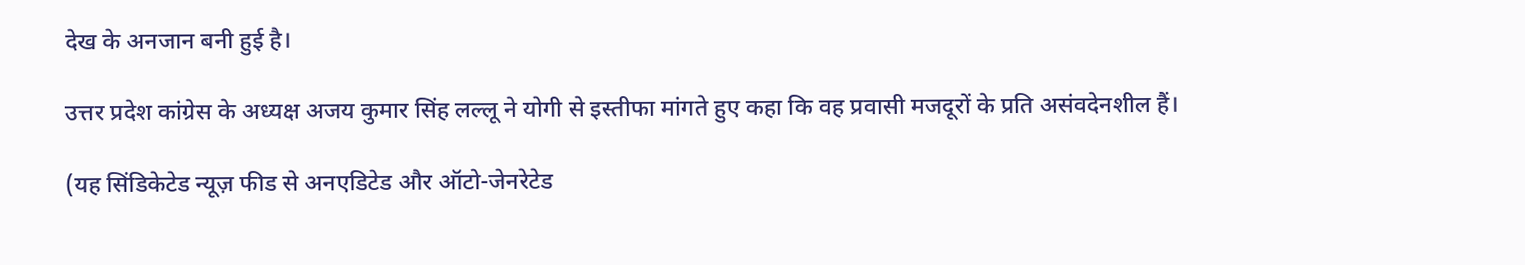देख के अनजान बनी हुई है।

उत्तर प्रदेश कांग्रेस के अध्यक्ष अजय कुमार सिंह लल्लू ने योगी से इस्तीफा मांगते हुए कहा कि वह प्रवासी मजदूरों के प्रति असंवदेनशील हैं।

(यह सिंडिकेटेड न्यूज़ फीड से अनएडिटेड और ऑटो-जेनरेटेड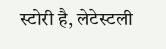स्टोरी है, लेटेस्टली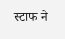स्टाफ ने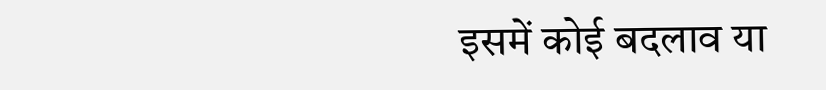इसमें कोई बदलाव या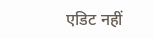एडिट नहीं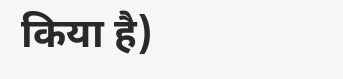किया है)